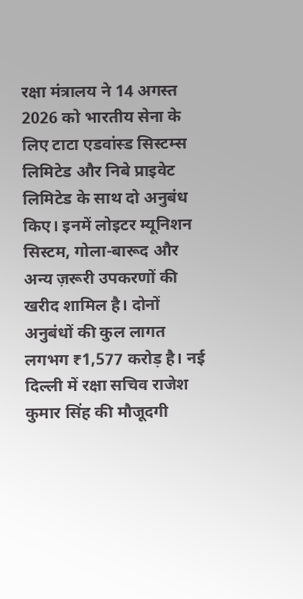रक्षा मंत्रालय ने 14 अगस्त 2026 को भारतीय सेना के लिए टाटा एडवांस्ड सिस्टम्स लिमिटेड और निबे प्राइवेट लिमिटेड के साथ दो अनुबंध किए। इनमें लोइटर म्यूनिशन सिस्टम, गोला-बारूद और अन्य ज़रूरी उपकरणों की खरीद शामिल है। दोनों अनुबंधों की कुल लागत लगभग ₹1,577 करोड़ है। नई दिल्ली में रक्षा सचिव राजेश कुमार सिंह की मौजूदगी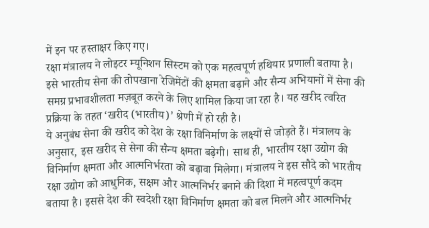में इन पर हस्ताक्षर किए गए।
रक्षा मंत्रालय ने लोइटर म्यूनिशन सिस्टम को एक महत्वपूर्ण हथियार प्रणाली बताया है। इसे भारतीय सेना की तोपखाना रेजिमेंटों की क्षमता बढ़ाने और सैन्य अभियानों में सेना की समग्र प्रभावशीलता मज़बूत करने के लिए शामिल किया जा रहा है। यह खरीद त्वरित प्रक्रिया के तहत ‘खरीद (भारतीय)’ श्रेणी में हो रही है।
ये अनुबंध सेना की खरीद को देश के रक्षा विनिर्माण के लक्ष्यों से जोड़ते हैं। मंत्रालय के अनुसार, इस खरीद से सेना की सैन्य क्षमता बढ़ेगी। साथ ही, भारतीय रक्षा उद्योग की विनिर्माण क्षमता और आत्मनिर्भरता को बढ़ावा मिलेगा। मंत्रालय ने इस सौदे को भारतीय रक्षा उद्योग को आधुनिक, सक्षम और आत्मनिर्भर बनाने की दिशा में महत्वपूर्ण कदम बताया है। इससे देश की स्वदेशी रक्षा विनिर्माण क्षमता को बल मिलने और आत्मनिर्भर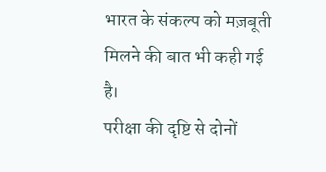भारत के संकल्प को मज़बूती मिलने की बात भी कही गई है।
परीक्षा की दृष्टि से दोनों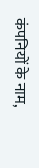कंपनियों के नाम,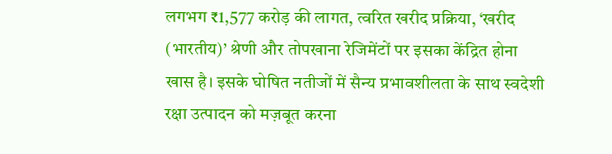लगभग ₹1,577 करोड़ की लागत, त्वरित खरीद प्रक्रिया, ‘खरीद (भारतीय)’ श्रेणी और तोपखाना रेजिमेंटों पर इसका केंद्रित होना खास है। इसके घोषित नतीजों में सैन्य प्रभावशीलता के साथ स्वदेशी रक्षा उत्पादन को मज़बूत करना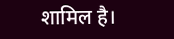शामिल है।